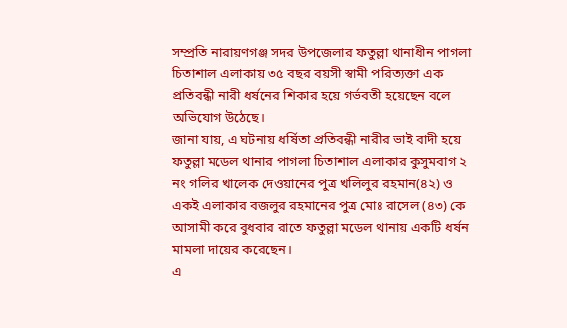সম্প্রতি নারায়ণগঞ্জ সদর উপজেলার ফতুল্লা থানাধীন পাগলা চিতাশাল এলাকায় ৩৫ বছর বয়সী স্বামী পরিত্যক্তা এক প্রতিবন্ধী নারী ধর্ষনের শিকার হয়ে গর্ভবতী হয়েছেন বলে অভিযোগ উঠেছে।
জানা যায়, এ ঘটনায় ধর্ষিতা প্রতিবন্ধী নারীর ভাই বাদী হয়ে ফতুল্লা মডেল থানার পাগলা চিতাশাল এলাকার কুসুমবাগ ২ নং গলির খালেক দেওয়ানের পুত্র খলিলুর রহমান(৪২) ও একই এলাকার বজলুর রহমানের পুত্র মোঃ রাসেল (৪৩) কে আসামী করে বুধবার রাতে ফতুল্লা মডেল থানায় একটি ধর্ষন মামলা দায়ের করেছেন।
এ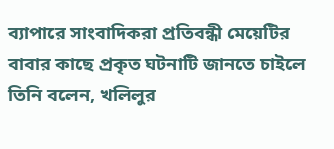ব্যাপারে সাংবাদিকরা প্রতিবন্ধী মেয়েটির বাবার কাছে প্রকৃত ঘটনাটি জানতে চাইলে তিনি বলেন, খলিলুর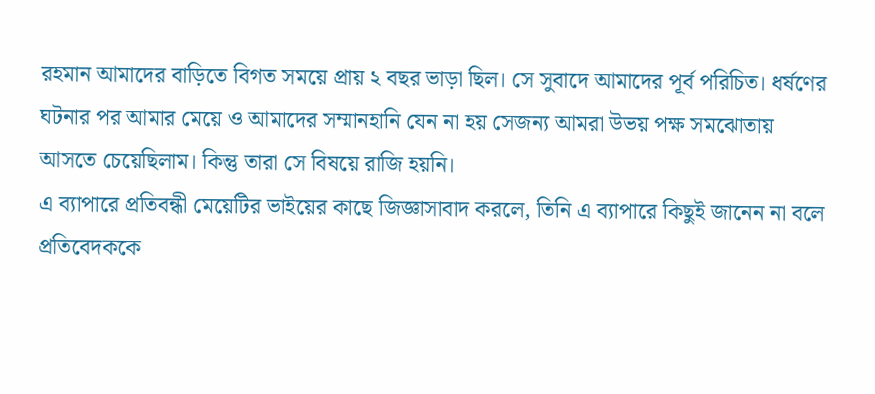রহমান আমাদের বাড়িতে বিগত সময়ে প্রায় ২ বছর ভাড়া ছিল। সে সুবাদে আমাদের পূর্ব পরিচিত। ধর্ষণের ঘটনার পর আমার মেয়ে ও আমাদের সম্মানহানি যেন না হয় সেজন্য আমরা উভয় পক্ষ সমঝোতায় আসতে চেয়েছিলাম। কিন্তু তারা সে বিষয়ে রাজি হয়নি।
এ ব্যাপারে প্রতিবন্ধী মেয়েটির ভাইয়ের কাছে জিজ্ঞাসাবাদ করলে, তিনি এ ব্যাপারে কিছুই জানেন না বলে প্রতিবেদককে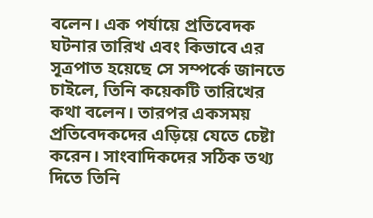বলেন। এক পর্যায়ে প্রতিবেদক ঘটনার তারিখ এবং কিভাবে এর সূত্রপাত হয়েছে সে সম্পর্কে জানতে চাইলে, তিনি কয়েকটি তারিখের কথা বলেন। তারপর একসময় প্রতিবেদকদের এড়িয়ে যেতে চেষ্টা করেন। সাংবাদিকদের সঠিক তথ্য দিতে তিনি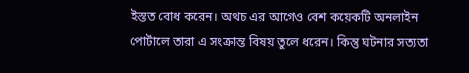ইস্তত বোধ করেন। অথচ এর আগেও বেশ কয়েকটি অনলাইন পোর্টালে তারা এ সংক্রান্ত বিষয় তুলে ধরেন। কিন্তু ঘটনার সত্যতা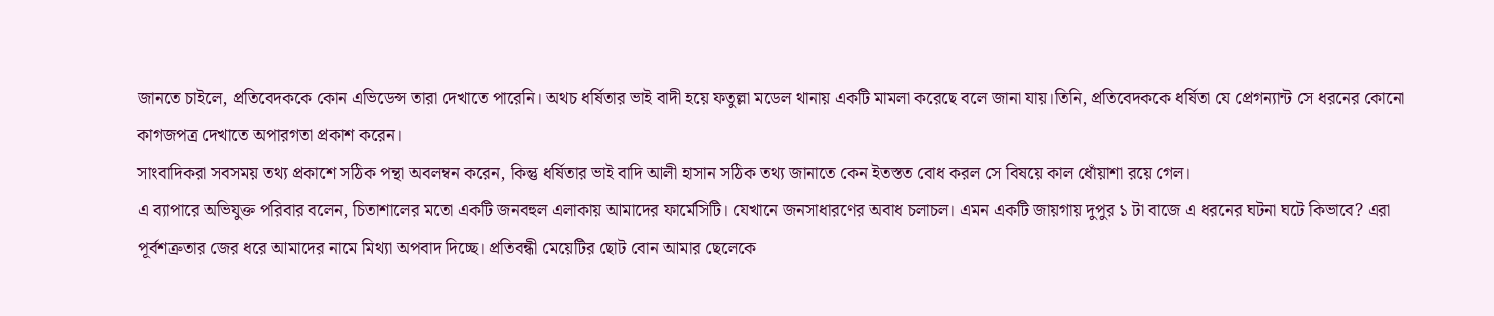জানতে চাইলে, প্রতিবেদককে কোন এভিডেন্স তারা দেখাতে পারেনি। অথচ ধর্ষিতার ভাই বাদী হয়ে ফতুল্লা মডেল থানায় একটি মামলা করেছে বলে জানা যায়।তিনি, প্রতিবেদককে ধর্ষিতা যে প্রেগন্যান্ট সে ধরনের কোনো কাগজপত্র দেখাতে অপারগতা প্রকাশ করেন।
সাংবাদিকরা সবসময় তথ্য প্রকাশে সঠিক পন্থা অবলম্বন করেন, কিন্তু ধর্ষিতার ভাই বাদি আলী হাসান সঠিক তথ্য জানাতে কেন ইতস্তত বোধ করল সে বিষয়ে কাল ধোঁয়াশা রয়ে গেল।
এ ব্যাপারে অভিযুক্ত পরিবার বলেন, চিতাশালের মতো একটি জনবহুল এলাকায় আমাদের ফার্মেসিটি। যেখানে জনসাধারণের অবাধ চলাচল। এমন একটি জায়গায় দুপুর ১ টা বাজে এ ধরনের ঘটনা ঘটে কিভাবে? এরা পূর্বশত্রুতার জের ধরে আমাদের নামে মিথ্যা অপবাদ দিচ্ছে। প্রতিবন্ধী মেয়েটির ছোট বোন আমার ছেলেকে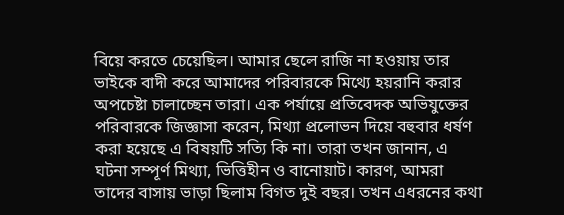বিয়ে করতে চেয়েছিল। আমার ছেলে রাজি না হওয়ায় তার ভাইকে বাদী করে আমাদের পরিবারকে মিথ্যে হয়রানি করার অপচেষ্টা চালাচ্ছেন তারা। এক পর্যায়ে প্রতিবেদক অভিযুক্তের পরিবারকে জিজ্ঞাসা করেন, মিথ্যা প্রলোভন দিয়ে বহুবার ধর্ষণ করা হয়েছে এ বিষয়টি সত্যি কি না। তারা তখন জানান, এ ঘটনা সম্পূর্ণ মিথ্যা, ভিত্তিহীন ও বানোয়াট। কারণ, আমরা তাদের বাসায় ভাড়া ছিলাম বিগত দুই বছর। তখন এধরনের কথা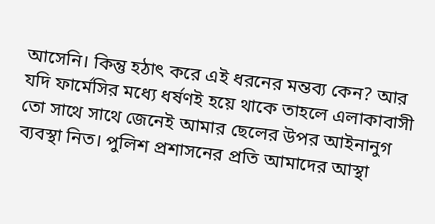আসেনি। কিন্তু হঠাৎ করে এই ধরনের মন্তব্য কেন? আর যদি ফার্মেসির মধ্যে ধর্ষণই হয়ে থাকে তাহলে এলাকাবাসী তো সাথে সাথে জেনেই আমার ছেলের উপর আইনানুগ ব্যবস্থা নিত। পুলিশ প্রশাসনের প্রতি আমাদের আস্থা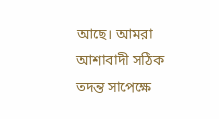আছে। আমরা আশাবাদী সঠিক তদন্ত সাপেক্ষে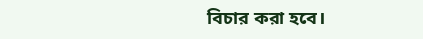বিচার করা হবে।